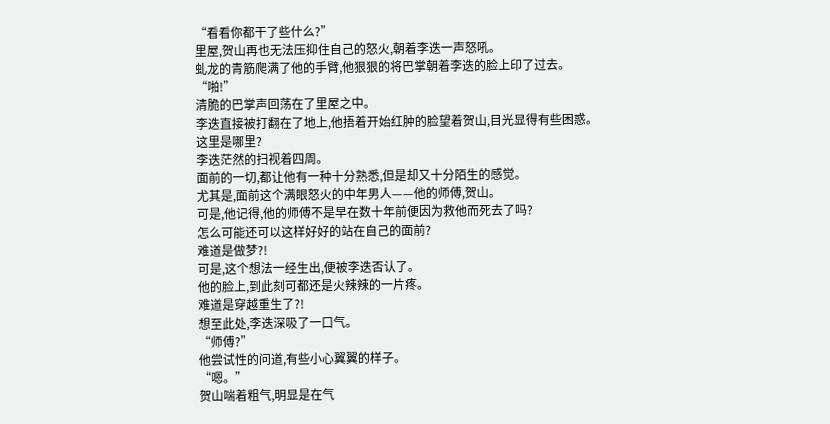“看看你都干了些什么?”
里屋,贺山再也无法压抑住自己的怒火,朝着李迭一声怒吼。
虬龙的青筋爬满了他的手臂,他狠狠的将巴掌朝着李迭的脸上印了过去。
“啪!”
清脆的巴掌声回荡在了里屋之中。
李迭直接被打翻在了地上,他捂着开始红肿的脸望着贺山,目光显得有些困惑。
这里是哪里?
李迭茫然的扫视着四周。
面前的一切,都让他有一种十分熟悉,但是却又十分陌生的感觉。
尤其是,面前这个满眼怒火的中年男人——他的师傅,贺山。
可是,他记得,他的师傅不是早在数十年前便因为救他而死去了吗?
怎么可能还可以这样好好的站在自己的面前?
难道是做梦?!
可是,这个想法一经生出,便被李迭否认了。
他的脸上,到此刻可都还是火辣辣的一片疼。
难道是穿越重生了?!
想至此处,李迭深吸了一口气。
“师傅?”
他尝试性的问道,有些小心翼翼的样子。
“嗯。”
贺山喘着粗气,明显是在气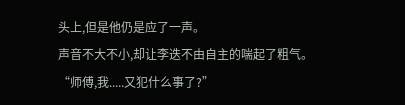头上,但是他仍是应了一声。
声音不大不小,却让李迭不由自主的喘起了粗气。
“师傅,我.....又犯什么事了?”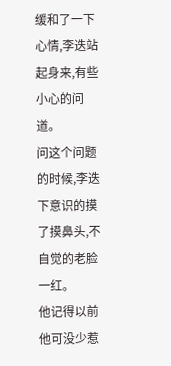缓和了一下心情,李迭站起身来,有些小心的问道。
问这个问题的时候,李迭下意识的摸了摸鼻头,不自觉的老脸一红。
他记得以前他可没少惹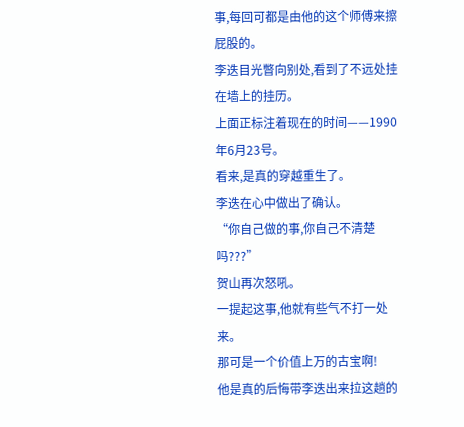事,每回可都是由他的这个师傅来擦屁股的。
李迭目光瞥向别处,看到了不远处挂在墙上的挂历。
上面正标注着现在的时间——1990年6月23号。
看来,是真的穿越重生了。
李迭在心中做出了确认。
“你自己做的事,你自己不清楚吗???”
贺山再次怒吼。
一提起这事,他就有些气不打一处来。
那可是一个价值上万的古宝啊!
他是真的后悔带李迭出来拉这趟的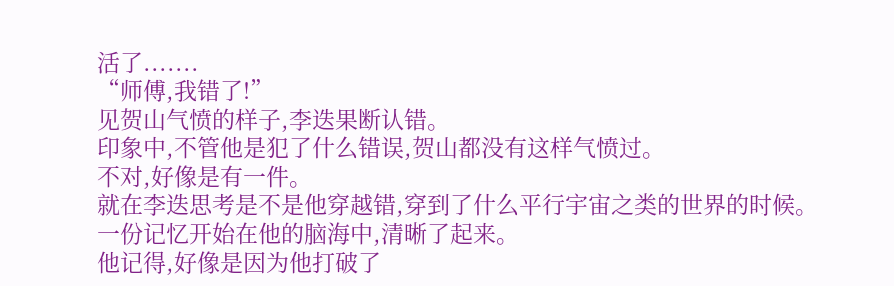活了.......
“师傅,我错了!”
见贺山气愤的样子,李迭果断认错。
印象中,不管他是犯了什么错误,贺山都没有这样气愤过。
不对,好像是有一件。
就在李迭思考是不是他穿越错,穿到了什么平行宇宙之类的世界的时候。
一份记忆开始在他的脑海中,清晰了起来。
他记得,好像是因为他打破了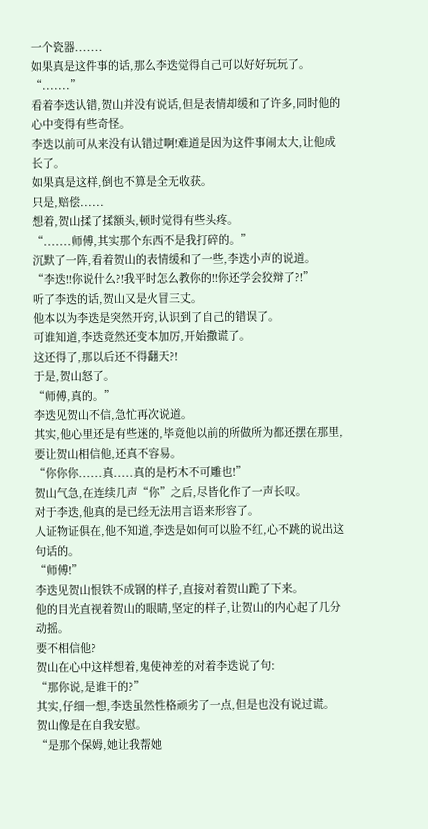一个瓷器.......
如果真是这件事的话,那么李迭觉得自己可以好好玩玩了。
“.......”
看着李迭认错,贺山并没有说话,但是表情却缓和了许多,同时他的心中变得有些奇怪。
李迭以前可从来没有认错过啊!难道是因为这件事闹太大,让他成长了。
如果真是这样,倒也不算是全无收获。
只是,赔偿......
想着,贺山揉了揉额头,顿时觉得有些头疼。
“.......师傅,其实那个东西不是我打碎的。”
沉默了一阵,看着贺山的表情缓和了一些,李迭小声的说道。
“李迭!!你说什么?!我平时怎么教你的!!你还学会狡辩了?!”
听了李迭的话,贺山又是火冒三丈。
他本以为李迭是突然开窍,认识到了自己的错误了。
可谁知道,李迭竟然还变本加厉,开始撒谎了。
这还得了,那以后还不得翻天?!
于是,贺山怒了。
“师傅,真的。”
李迭见贺山不信,急忙再次说道。
其实,他心里还是有些迷的,毕竟他以前的所做所为都还摆在那里,要让贺山相信他,还真不容易。
“你你你......真.....真的是朽木不可雕也!”
贺山气急,在连续几声“你”之后,尽皆化作了一声长叹。
对于李迭,他真的是已经无法用言语来形容了。
人证物证俱在,他不知道,李迭是如何可以脸不红,心不跳的说出这句话的。
“师傅!”
李迭见贺山恨铁不成钢的样子,直接对着贺山跪了下来。
他的目光直视着贺山的眼睛,坚定的样子,让贺山的内心起了几分动摇。
要不相信他?
贺山在心中这样想着,鬼使神差的对着李迭说了句:
“那你说,是谁干的?”
其实,仔细一想,李迭虽然性格顽劣了一点,但是也没有说过谎。
贺山像是在自我安慰。
“是那个保姆,她让我帮她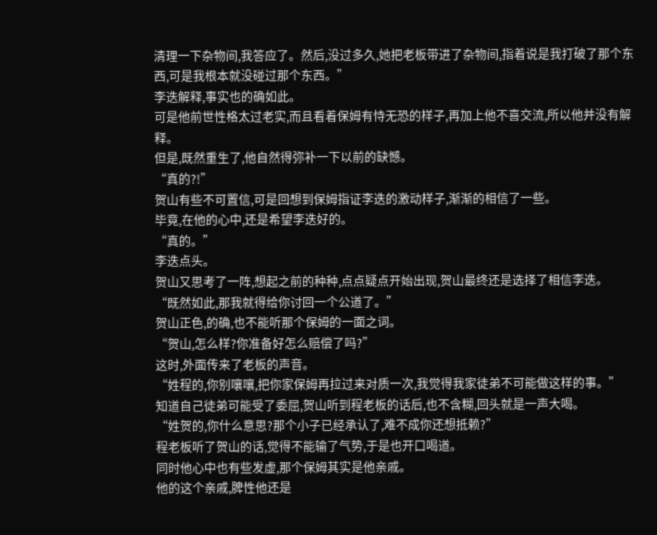清理一下杂物间,我答应了。然后,没过多久,她把老板带进了杂物间,指着说是我打破了那个东西,可是我根本就没碰过那个东西。”
李迭解释,事实也的确如此。
可是他前世性格太过老实,而且看着保姆有恃无恐的样子,再加上他不喜交流,所以他并没有解释。
但是,既然重生了,他自然得弥补一下以前的缺憾。
“真的?!”
贺山有些不可置信,可是回想到保姆指证李迭的激动样子,渐渐的相信了一些。
毕竟,在他的心中,还是希望李迭好的。
“真的。”
李迭点头。
贺山又思考了一阵,想起之前的种种,点点疑点开始出现,贺山最终还是选择了相信李迭。
“既然如此,那我就得给你讨回一个公道了。”
贺山正色,的确,也不能听那个保姆的一面之词。
“贺山,怎么样?你准备好怎么赔偿了吗?”
这时,外面传来了老板的声音。
“姓程的,你别嚷嚷,把你家保姆再拉过来对质一次,我觉得我家徒弟不可能做这样的事。”
知道自己徒弟可能受了委屈,贺山听到程老板的话后,也不含糊,回头就是一声大喝。
“姓贺的,你什么意思?那个小子已经承认了,难不成你还想抵赖?”
程老板听了贺山的话,觉得不能输了气势,于是也开口喝道。
同时他心中也有些发虚,那个保姆其实是他亲戚。
他的这个亲戚,脾性他还是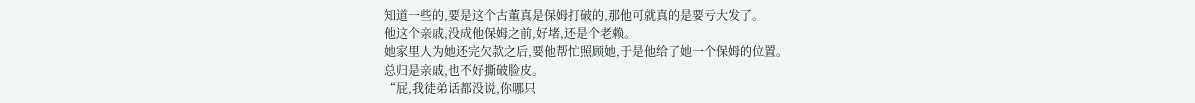知道一些的,要是这个古董真是保姆打破的,那他可就真的是要亏大发了。
他这个亲戚,没成他保姆之前,好堵,还是个老赖。
她家里人为她还完欠款之后,要他帮忙照顾她,于是他给了她一个保姆的位置。
总归是亲戚,也不好撕破脸皮。
“屁,我徒弟话都没说,你哪只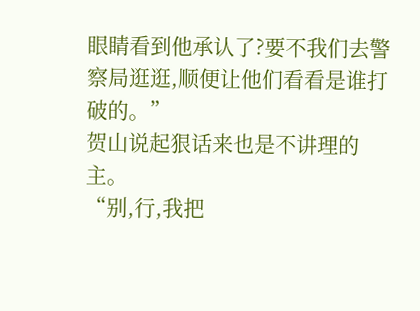眼睛看到他承认了?要不我们去警察局逛逛,顺便让他们看看是谁打破的。”
贺山说起狠话来也是不讲理的主。
“别,行,我把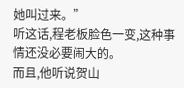她叫过来。”
听这话,程老板脸色一变,这种事情还没必要闹大的。
而且,他听说贺山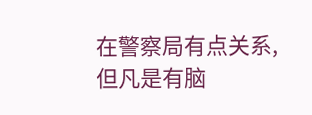在警察局有点关系,但凡是有脑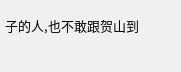子的人,也不敢跟贺山到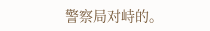警察局对峙的。